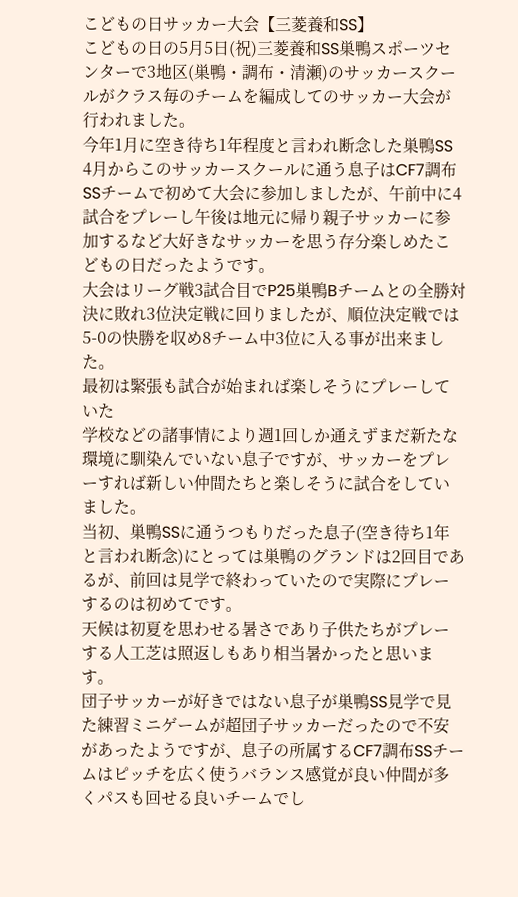こどもの日サッカー大会【三菱養和SS】
こどもの日の5月5日(祝)三菱養和SS巣鴨スポーツセンターで3地区(巣鴨・調布・清瀬)のサッカースクールがクラス毎のチームを編成してのサッカー大会が行われました。
今年1月に空き待ち1年程度と言われ断念した巣鴨SS
4月からこのサッカースクールに通う息子はCF7調布SSチームで初めて大会に参加しましたが、午前中に4試合をプレーし午後は地元に帰り親子サッカーに参加するなど大好きなサッカーを思う存分楽しめたこどもの日だったようです。
大会はリーグ戦3試合目でP25巣鴨Bチームとの全勝対決に敗れ3位決定戦に回りましたが、順位決定戦では5-0の快勝を収め8チーム中3位に入る事が出来ました。
最初は緊張も試合が始まれば楽しそうにプレーしていた
学校などの諸事情により週1回しか通えずまだ新たな環境に馴染んでいない息子ですが、サッカーをプレーすれば新しい仲間たちと楽しそうに試合をしていました。
当初、巣鴨SSに通うつもりだった息子(空き待ち1年と言われ断念)にとっては巣鴨のグランドは2回目であるが、前回は見学で終わっていたので実際にプレーするのは初めてです。
天候は初夏を思わせる暑さであり子供たちがプレーする人工芝は照返しもあり相当暑かったと思います。
団子サッカーが好きではない息子が巣鴨SS見学で見た練習ミニゲームが超団子サッカーだったので不安があったようですが、息子の所属するCF7調布SSチームはピッチを広く使うバランス感覚が良い仲間が多くパスも回せる良いチームでし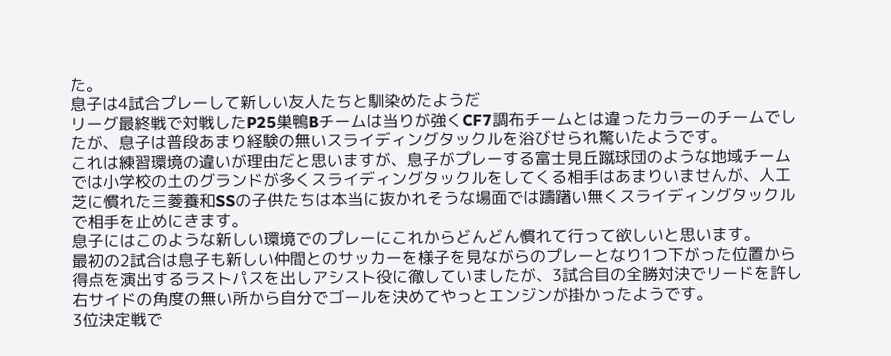た。
息子は4試合プレーして新しい友人たちと馴染めたようだ
リーグ最終戦で対戦したP25巣鴨Bチームは当りが強くCF7調布チームとは違ったカラーのチームでしたが、息子は普段あまり経験の無いスライディングタックルを浴びせられ驚いたようです。
これは練習環境の違いが理由だと思いますが、息子がプレーする富士見丘蹴球団のような地域チームでは小学校の土のグランドが多くスライディングタックルをしてくる相手はあまりいませんが、人工芝に慣れた三菱養和SSの子供たちは本当に抜かれそうな場面では躊躇い無くスライディングタックルで相手を止めにきます。
息子にはこのような新しい環境でのプレーにこれからどんどん慣れて行って欲しいと思います。
最初の2試合は息子も新しい仲間とのサッカーを様子を見ながらのプレーとなり1つ下がった位置から得点を演出するラストパスを出しアシスト役に徹していましたが、3試合目の全勝対決でリードを許し右サイドの角度の無い所から自分でゴールを決めてやっとエンジンが掛かったようです。
3位決定戦で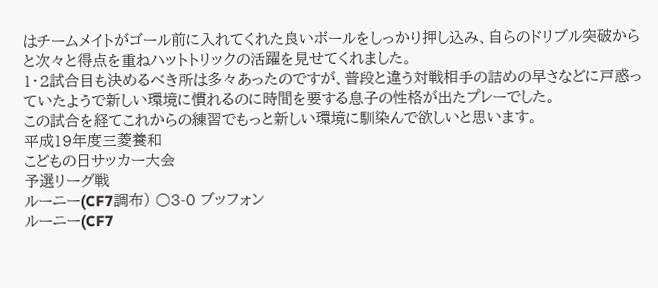はチームメイトがゴール前に入れてくれた良いボールをしっかり押し込み、自らのドリブル突破からと次々と得点を重ねハットトリックの活躍を見せてくれました。
1・2試合目も決めるべき所は多々あったのですが、普段と違う対戦相手の詰めの早さなどに戸惑っていたようで新しい環境に慣れるのに時間を要する息子の性格が出たプレーでした。
この試合を経てこれからの練習でもっと新しい環境に馴染んで欲しいと思います。
平成19年度三菱養和
こどもの日サッカー大会
予選リーグ戦
ルーニー(CF7調布) ○3-0 ブッフォン
ルーニー(CF7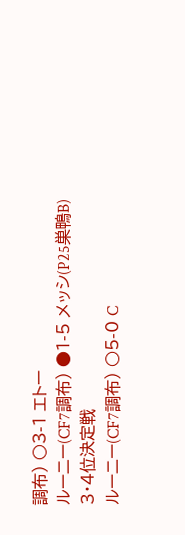調布) ○3-1 エトー
ルーニー(CF7調布) ●1-5 メッシ(P25巣鴨B)
3・4位決定戦
ルーニー(CF7調布) ○5-0 C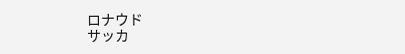ロナウド
サッカ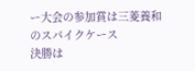ー大会の参加賞は三菱養和のスパイクケース
決勝は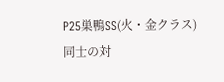P25巣鴨SS(火・金クラス)同士の対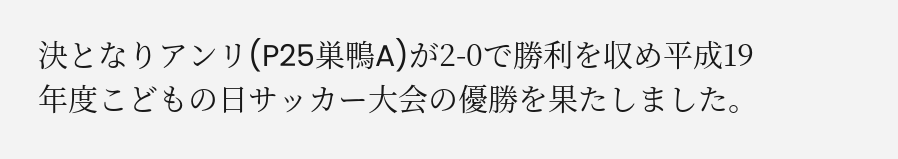決となりアンリ(P25巣鴨A)が2-0で勝利を収め平成19年度こどもの日サッカー大会の優勝を果たしました。